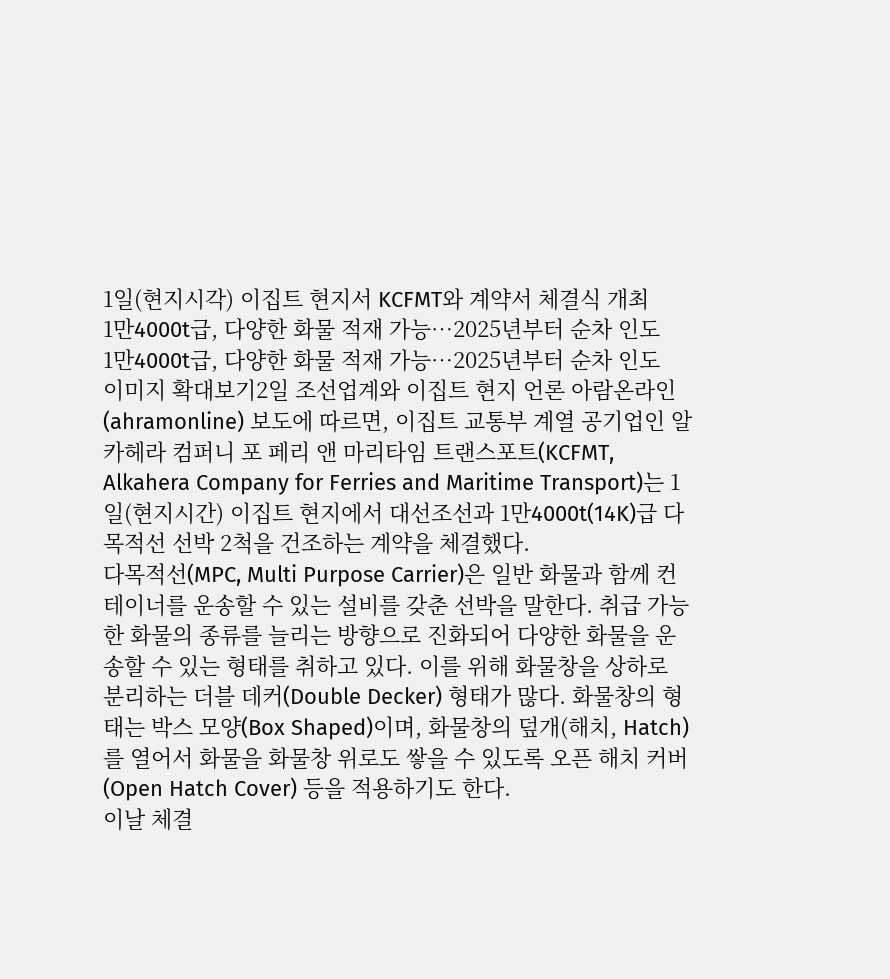1일(현지시각) 이집트 현지서 KCFMT와 계약서 체결식 개최
1만4000t급, 다양한 화물 적재 가능…2025년부터 순차 인도
1만4000t급, 다양한 화물 적재 가능…2025년부터 순차 인도
이미지 확대보기2일 조선업계와 이집트 현지 언론 아람온라인(ahramonline) 보도에 따르면, 이집트 교통부 계열 공기업인 알카헤라 컴퍼니 포 페리 앤 마리타임 트랜스포트(KCFMT, Alkahera Company for Ferries and Maritime Transport)는 1일(현지시간) 이집트 현지에서 대선조선과 1만4000t(14K)급 다목적선 선박 2척을 건조하는 계약을 체결했다.
다목적선(MPC, Multi Purpose Carrier)은 일반 화물과 함께 컨테이너를 운송할 수 있는 설비를 갖춘 선박을 말한다. 취급 가능한 화물의 종류를 늘리는 방향으로 진화되어 다양한 화물을 운송할 수 있는 형태를 취하고 있다. 이를 위해 화물창을 상하로 분리하는 더블 데커(Double Decker) 형태가 많다. 화물창의 형태는 박스 모양(Box Shaped)이며, 화물창의 덮개(해치, Hatch)를 열어서 화물을 화물창 위로도 쌓을 수 있도록 오픈 해치 커버(Open Hatch Cover) 등을 적용하기도 한다.
이날 체결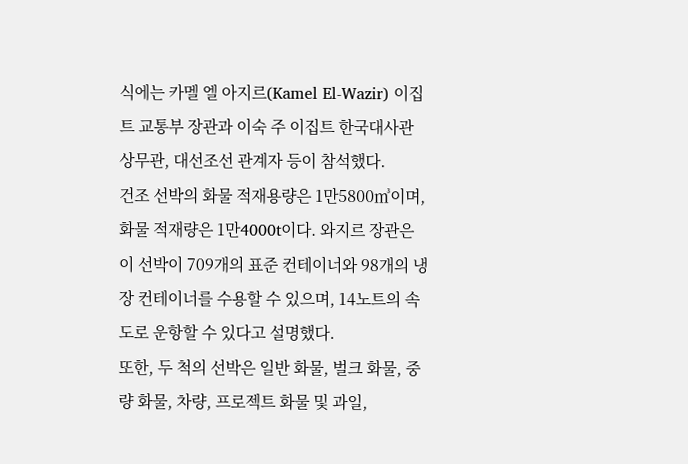식에는 카멜 엘 아지르(Kamel El-Wazir) 이집트 교통부 장관과 이숙 주 이집트 한국대사관 상무관, 대선조선 관계자 등이 참석했다.
건조 선박의 화물 적재용량은 1만5800㎥이며, 화물 적재량은 1만4000t이다. 와지르 장관은 이 선박이 709개의 표준 컨테이너와 98개의 냉장 컨테이너를 수용할 수 있으며, 14노트의 속도로 운항할 수 있다고 설명했다.
또한, 두 척의 선박은 일반 화물, 벌크 화물, 중량 화물, 차량, 프로젝트 화물 및 과일,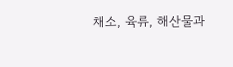채소, 육류, 해산물과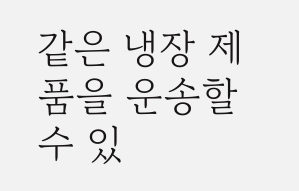같은 냉장 제품을 운송할 수 있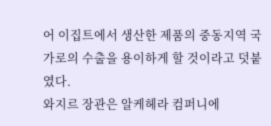어 이집트에서 생산한 제품의 중동지역 국가로의 수출을 용이하게 할 것이라고 덧붙였다.
와지르 장관은 알케헤라 컴퍼니에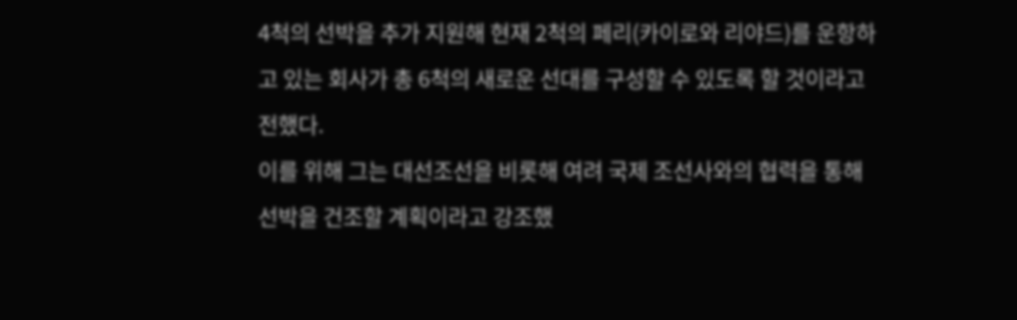4척의 선박을 추가 지원해 현재 2척의 페리(카이로와 리야드)를 운항하고 있는 회사가 총 6척의 새로운 선대를 구성할 수 있도록 할 것이라고 전했다.
이를 위해 그는 대선조선을 비롯해 여려 국제 조선사와의 협력을 통해 선박을 건조할 계획이라고 강조했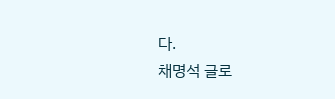다.
채명석 글로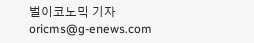벌이코노믹 기자 oricms@g-enews.com